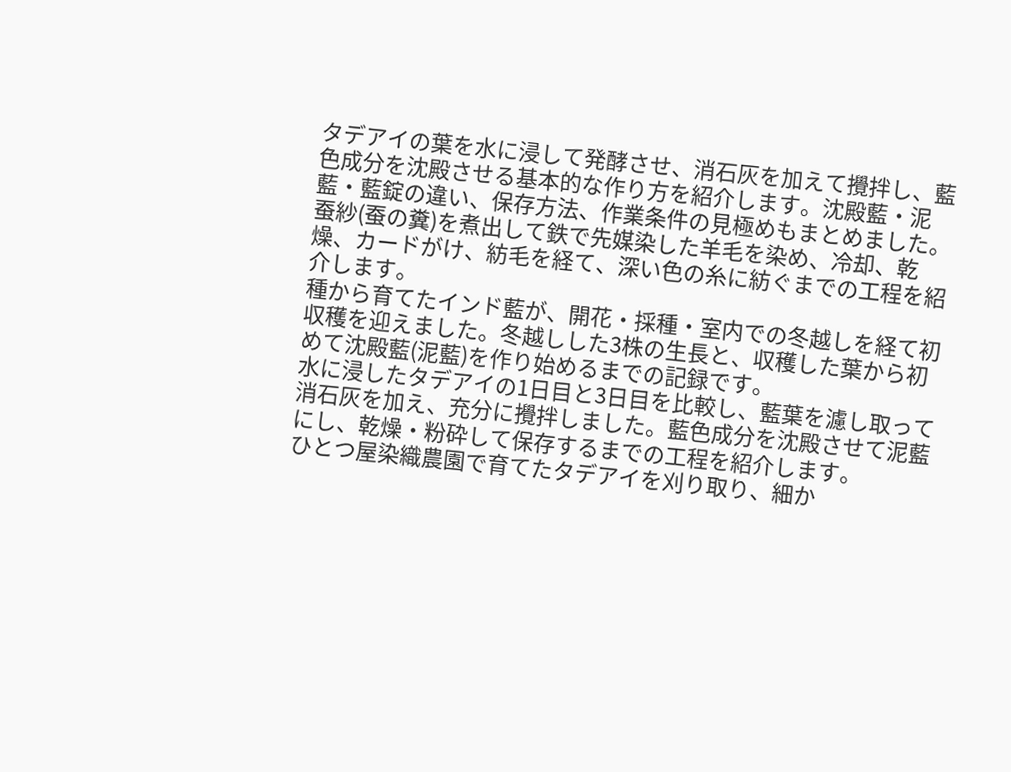タデアイの葉を水に浸して発酵させ、消石灰を加えて攪拌し、藍色成分を沈殿させる基本的な作り方を紹介します。沈殿藍・泥藍・藍錠の違い、保存方法、作業条件の見極めもまとめました。
蚕紗(蚕の糞)を煮出して鉄で先媒染した羊毛を染め、冷却、乾燥、カードがけ、紡毛を経て、深い色の糸に紡ぐまでの工程を紹介します。
種から育てたインド藍が、開花・採種・室内での冬越しを経て初収穫を迎えました。冬越しした3株の生長と、収穫した葉から初めて沈殿藍(泥藍)を作り始めるまでの記録です。
水に浸したタデアイの1日目と3日目を比較し、藍葉を濾し取って消石灰を加え、充分に攪拌しました。藍色成分を沈殿させて泥藍にし、乾燥・粉砕して保存するまでの工程を紹介します。
ひとつ屋染織農園で育てたタデアイを刈り取り、細か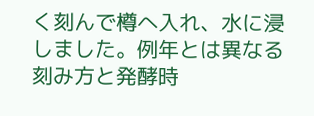く刻んで樽へ入れ、水に浸しました。例年とは異なる刻み方と発酵時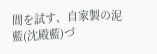間を試す、自家製の泥藍(沈殿藍)づ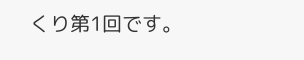くり第1回です。